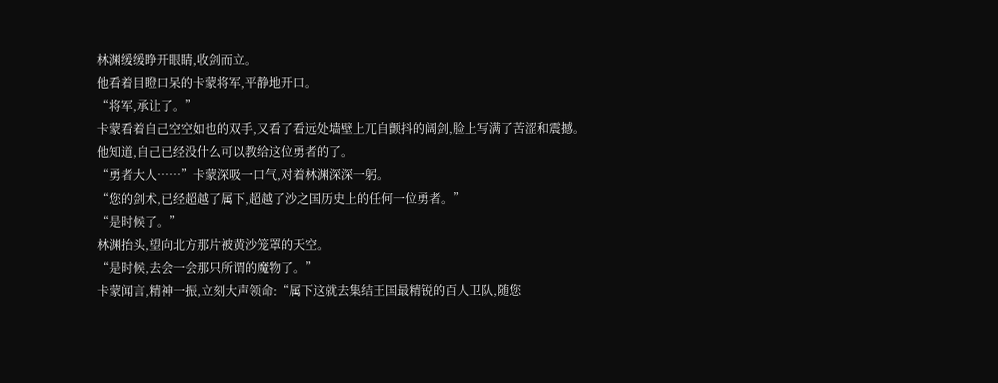林渊缓缓睁开眼睛,收剑而立。
他看着目瞪口呆的卡蒙将军,平静地开口。
“将军,承让了。”
卡蒙看着自己空空如也的双手,又看了看远处墙壁上兀自颤抖的阔剑,脸上写满了苦涩和震撼。
他知道,自己已经没什么可以教给这位勇者的了。
“勇者大人……”卡蒙深吸一口气,对着林渊深深一躬。
“您的剑术,已经超越了属下,超越了沙之国历史上的任何一位勇者。”
“是时候了。”
林渊抬头,望向北方那片被黄沙笼罩的天空。
“是时候,去会一会那只所谓的魔物了。”
卡蒙闻言,精神一振,立刻大声领命:“属下这就去集结王国最精锐的百人卫队,随您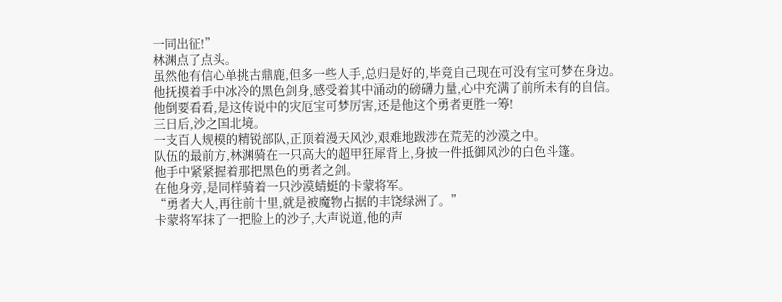一同出征!”
林渊点了点头。
虽然他有信心单挑古鼎鹿,但多一些人手,总归是好的,毕竟自己现在可没有宝可梦在身边。
他抚摸着手中冰冷的黑色剑身,感受着其中涌动的磅礴力量,心中充满了前所未有的自信。
他倒要看看,是这传说中的灾厄宝可梦厉害,还是他这个勇者更胜一筹!
三日后,沙之国北境。
一支百人规模的精锐部队,正顶着漫天风沙,艰难地跋涉在荒芜的沙漠之中。
队伍的最前方,林渊骑在一只高大的超甲狂犀背上,身披一件抵御风沙的白色斗篷。
他手中紧紧握着那把黑色的勇者之剑。
在他身旁,是同样骑着一只沙漠蜻蜓的卡蒙将军。
“勇者大人,再往前十里,就是被魔物占据的丰饶绿洲了。”
卡蒙将军抹了一把脸上的沙子,大声说道,他的声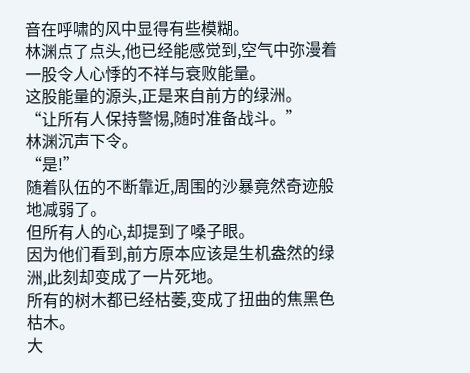音在呼啸的风中显得有些模糊。
林渊点了点头,他已经能感觉到,空气中弥漫着一股令人心悸的不祥与衰败能量。
这股能量的源头,正是来自前方的绿洲。
“让所有人保持警惕,随时准备战斗。”
林渊沉声下令。
“是!”
随着队伍的不断靠近,周围的沙暴竟然奇迹般地减弱了。
但所有人的心,却提到了嗓子眼。
因为他们看到,前方原本应该是生机盎然的绿洲,此刻却变成了一片死地。
所有的树木都已经枯萎,变成了扭曲的焦黑色枯木。
大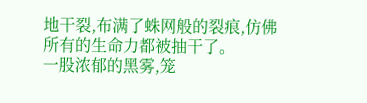地干裂,布满了蛛网般的裂痕,仿佛所有的生命力都被抽干了。
一股浓郁的黑雾,笼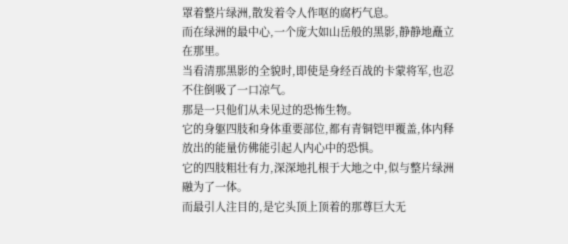罩着整片绿洲,散发着令人作呕的腐朽气息。
而在绿洲的最中心,一个庞大如山岳般的黑影,静静地矗立在那里。
当看清那黑影的全貌时,即使是身经百战的卡蒙将军,也忍不住倒吸了一口凉气。
那是一只他们从未见过的恐怖生物。
它的身躯四肢和身体重要部位,都有青铜铠甲覆盖,体内释放出的能量仿佛能引起人内心中的恐惧。
它的四肢粗壮有力,深深地扎根于大地之中,似与整片绿洲融为了一体。
而最引人注目的,是它头顶上顶着的那尊巨大无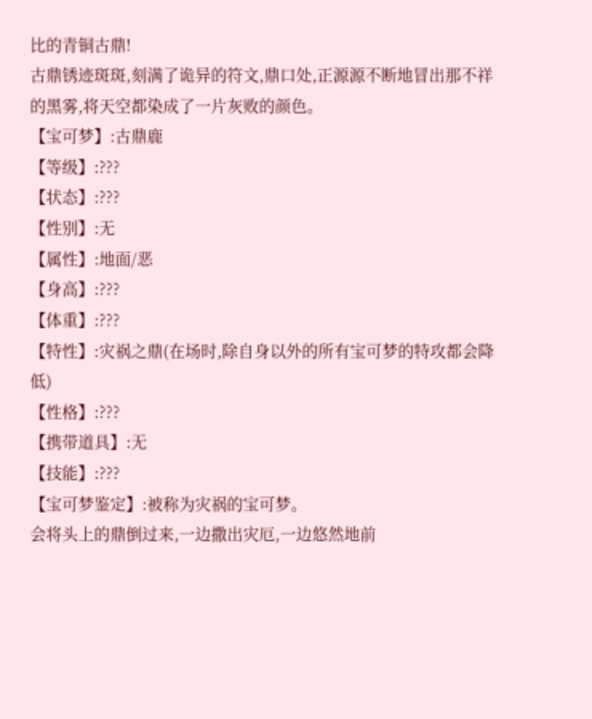比的青铜古鼎!
古鼎锈迹斑斑,刻满了诡异的符文,鼎口处,正源源不断地冒出那不祥的黑雾,将天空都染成了一片灰败的颜色。
【宝可梦】:古鼎鹿
【等级】:???
【状态】:???
【性别】:无
【属性】:地面/恶
【身高】:???
【体重】:???
【特性】:灾祸之鼎(在场时,除自身以外的所有宝可梦的特攻都会降低)
【性格】:???
【携带道具】:无
【技能】:???
【宝可梦鉴定】:被称为灾祸的宝可梦。
会将头上的鼎倒过来,一边撒出灾厄,一边悠然地前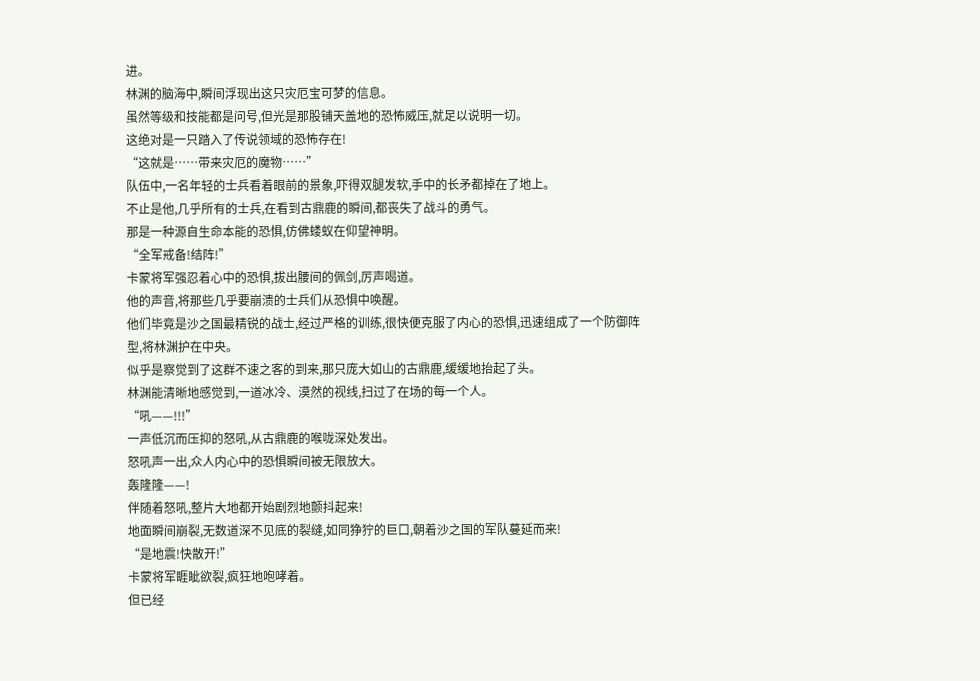进。
林渊的脑海中,瞬间浮现出这只灾厄宝可梦的信息。
虽然等级和技能都是问号,但光是那股铺天盖地的恐怖威压,就足以说明一切。
这绝对是一只踏入了传说领域的恐怖存在!
“这就是……带来灾厄的魔物……”
队伍中,一名年轻的士兵看着眼前的景象,吓得双腿发软,手中的长矛都掉在了地上。
不止是他,几乎所有的士兵,在看到古鼎鹿的瞬间,都丧失了战斗的勇气。
那是一种源自生命本能的恐惧,仿佛蝼蚁在仰望神明。
“全军戒备!结阵!”
卡蒙将军强忍着心中的恐惧,拔出腰间的佩剑,厉声喝道。
他的声音,将那些几乎要崩溃的士兵们从恐惧中唤醒。
他们毕竟是沙之国最精锐的战士,经过严格的训练,很快便克服了内心的恐惧,迅速组成了一个防御阵型,将林渊护在中央。
似乎是察觉到了这群不速之客的到来,那只庞大如山的古鼎鹿,缓缓地抬起了头。
林渊能清晰地感觉到,一道冰冷、漠然的视线,扫过了在场的每一个人。
“吼——!!!”
一声低沉而压抑的怒吼,从古鼎鹿的喉咙深处发出。
怒吼声一出,众人内心中的恐惧瞬间被无限放大。
轰隆隆——!
伴随着怒吼,整片大地都开始剧烈地颤抖起来!
地面瞬间崩裂,无数道深不见底的裂缝,如同狰狞的巨口,朝着沙之国的军队蔓延而来!
“是地震!快散开!”
卡蒙将军睚眦欲裂,疯狂地咆哮着。
但已经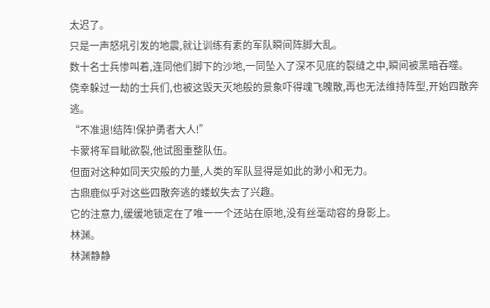太迟了。
只是一声怒吼引发的地震,就让训练有素的军队瞬间阵脚大乱。
数十名士兵惨叫着,连同他们脚下的沙地,一同坠入了深不见底的裂缝之中,瞬间被黑暗吞噬。
侥幸躲过一劫的士兵们,也被这毁天灭地般的景象吓得魂飞魄散,再也无法维持阵型,开始四散奔逃。
“不准退!结阵!保护勇者大人!”
卡蒙将军目眦欲裂,他试图重整队伍。
但面对这种如同天灾般的力量,人类的军队显得是如此的渺小和无力。
古鼎鹿似乎对这些四散奔逃的蝼蚁失去了兴趣。
它的注意力,缓缓地锁定在了唯一一个还站在原地,没有丝毫动容的身影上。
林渊。
林渊静静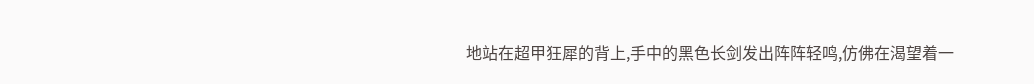地站在超甲狂犀的背上,手中的黑色长剑发出阵阵轻鸣,仿佛在渴望着一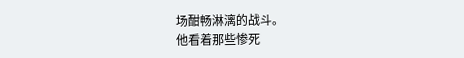场酣畅淋漓的战斗。
他看着那些惨死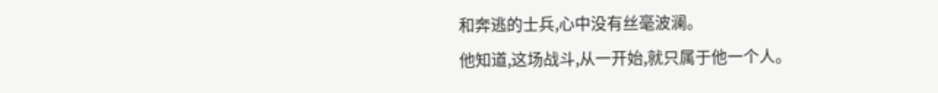和奔逃的士兵,心中没有丝毫波澜。
他知道,这场战斗,从一开始,就只属于他一个人。